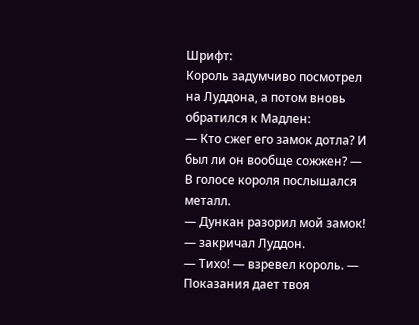Шрифт:
Король задумчиво посмотрел на Луддона, а потом вновь обратился к Мадлен:
— Кто сжег его замок дотла? И был ли он вообще сожжен? — В голосе короля послышался металл.
— Дункан разорил мой замок! — закричал Луддон.
— Тихо! — взревел король. — Показания дает твоя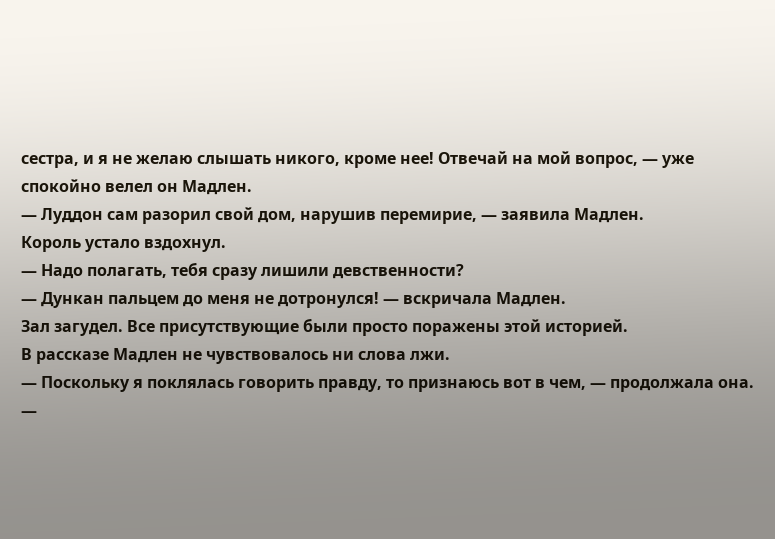сестра, и я не желаю слышать никого, кроме нее! Отвечай на мой вопрос, — уже спокойно велел он Мадлен.
— Луддон сам разорил свой дом, нарушив перемирие, — заявила Мадлен.
Король устало вздохнул.
— Надо полагать, тебя сразу лишили девственности?
— Дункан пальцем до меня не дотронулся! — вскричала Мадлен.
Зал загудел. Все присутствующие были просто поражены этой историей.
В рассказе Мадлен не чувствовалось ни слова лжи.
— Поскольку я поклялась говорить правду, то признаюсь вот в чем, — продолжала она. —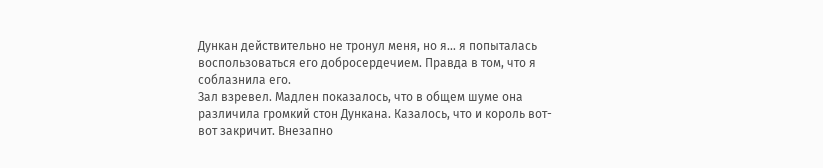Дункан действительно не тронул меня, но я… я попыталась воспользоваться его добросердечием. Правда в том, что я соблазнила его.
Зал взревел. Мадлен показалось, что в общем шуме она различила громкий стон Дункана. Казалось, что и король вот-вот закричит. Внезапно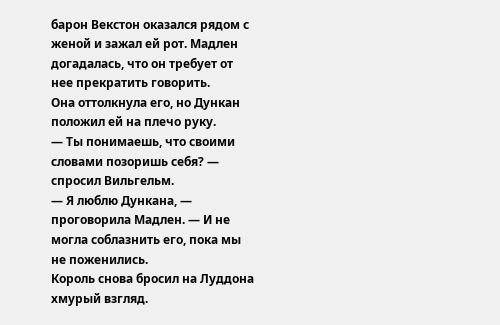барон Векстон оказался рядом с женой и зажал ей рот. Мадлен догадалась, что он требует от нее прекратить говорить.
Она оттолкнула его, но Дункан положил ей на плечо руку.
— Ты понимаешь, что своими словами позоришь себя? — спросил Вильгельм.
— Я люблю Дункана, — проговорила Мадлен. — И не могла соблазнить его, пока мы не поженились.
Король снова бросил на Луддона хмурый взгляд.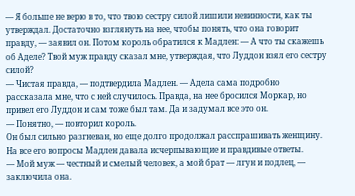— Я больше не верю в то, что твою сестру силой лишили невинности, как ты утверждал. Достаточно взглянуть на нее, чтобы понять, что она говорит правду, — заявил он. Потом король обратился к Мадлен: — А что ты скажешь об Аделе? Твой муж правду сказал мне, утверждая, что Луддон взял его сестру силой?
— Чистая правда, — подтвердила Мадлен. — Адела сама подробно рассказала мне, что с ней случилось. Правда, на нее бросился Моркар, но привел его Луддон и сам тоже был там. Да и задумал все это он.
— Понятно, — повторил король.
Он был сильно разгневан, но еще долго продолжал расспрашивать женщину. На все его вопросы Мадлен давала исчерпывающие и правдивые ответы.
— Мой муж — честный и смелый человек, а мой брат — лгун и подлец, — заключила она.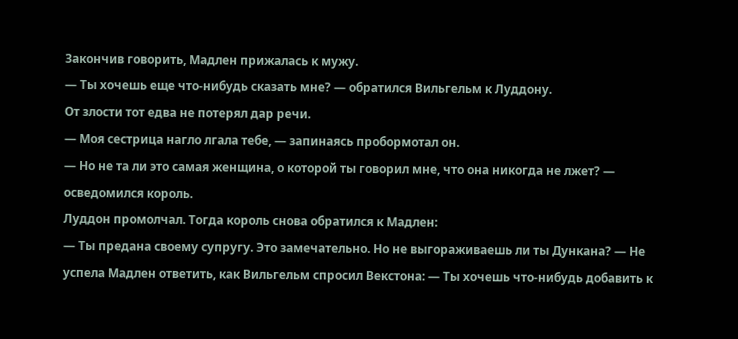Закончив говорить, Мадлен прижалась к мужу.
— Ты хочешь еще что-нибудь сказать мне? — обратился Вильгельм к Луддону.
От злости тот едва не потерял дар речи.
— Моя сестрица нагло лгала тебе, — запинаясь пробормотал он.
— Но не та ли это самая женщина, о которой ты говорил мне, что она никогда не лжет? — осведомился король.
Луддон промолчал. Тогда король снова обратился к Мадлен:
— Ты предана своему супругу. Это замечательно. Но не выгораживаешь ли ты Дункана? — Не успела Мадлен ответить, как Вильгельм спросил Векстона: — Ты хочешь что-нибудь добавить к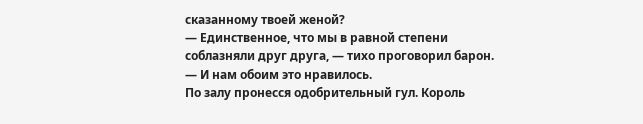сказанному твоей женой?
— Единственное, что мы в равной степени соблазняли друг друга, — тихо проговорил барон. — И нам обоим это нравилось.
По залу пронесся одобрительный гул. Король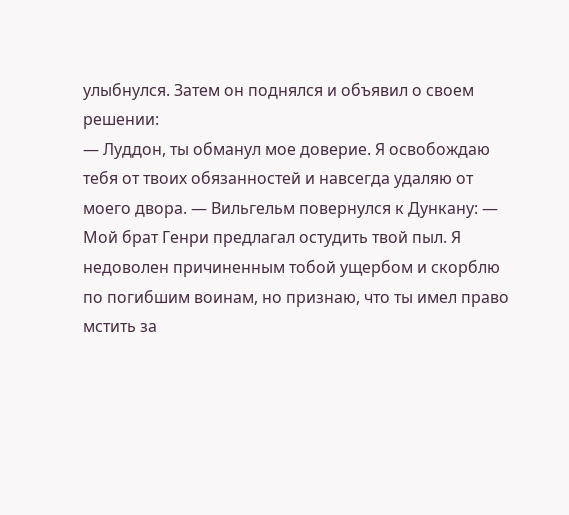улыбнулся. Затем он поднялся и объявил о своем решении:
— Луддон, ты обманул мое доверие. Я освобождаю тебя от твоих обязанностей и навсегда удаляю от моего двора. — Вильгельм повернулся к Дункану: — Мой брат Генри предлагал остудить твой пыл. Я недоволен причиненным тобой ущербом и скорблю по погибшим воинам, но признаю, что ты имел право мстить за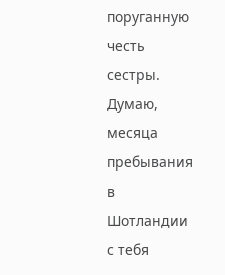поруганную честь сестры. Думаю, месяца пребывания в Шотландии с тебя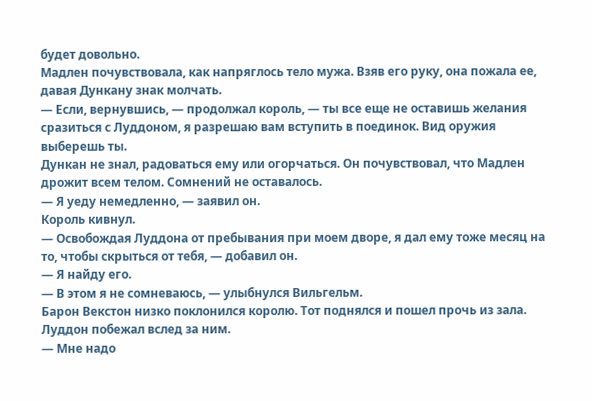будет довольно.
Мадлен почувствовала, как напряглось тело мужа. Взяв его руку, она пожала ее, давая Дункану знак молчать.
— Если, вернувшись, — продолжал король, — ты все еще не оставишь желания сразиться с Луддоном, я разрешаю вам вступить в поединок. Вид оружия выберешь ты.
Дункан не знал, радоваться ему или огорчаться. Он почувствовал, что Мадлен дрожит всем телом. Сомнений не оставалось.
— Я уеду немедленно, — заявил он.
Король кивнул.
— Освобождая Луддона от пребывания при моем дворе, я дал ему тоже месяц на то, чтобы скрыться от тебя, — добавил он.
— Я найду его.
— В этом я не сомневаюсь, — улыбнулся Вильгельм.
Барон Векстон низко поклонился королю. Тот поднялся и пошел прочь из зала. Луддон побежал вслед за ним.
— Мне надо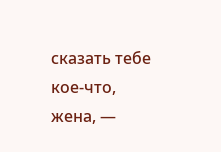сказать тебе кое-что, жена, —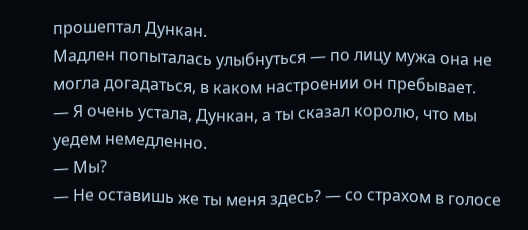прошептал Дункан.
Мадлен попыталась улыбнуться — по лицу мужа она не могла догадаться, в каком настроении он пребывает.
— Я очень устала, Дункан, а ты сказал королю, что мы уедем немедленно.
— Мы?
— Не оставишь же ты меня здесь? — со страхом в голосе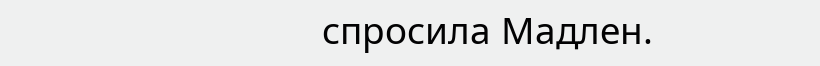спросила Мадлен.